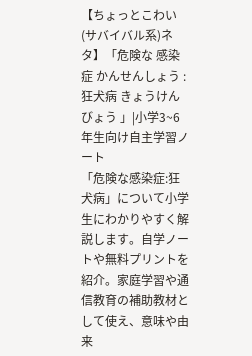【ちょっとこわい(サバイバル系)ネタ】「危険な 感染症 かんせんしょう : 狂犬病 きょうけんびょう 」|小学3~6年生向け自主学習ノート
「危険な感染症:狂犬病」について小学生にわかりやすく解説します。自学ノートや無料プリントを紹介。家庭学習や通信教育の補助教材として使え、意味や由来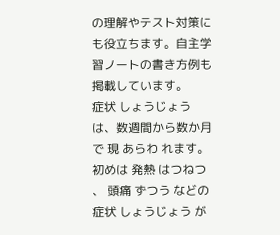の理解やテスト対策にも役立ちます。自主学習ノートの書き方例も掲載しています。
症状 しょうじょう は、数週間から数か月で 現 あらわ れます。初めは 発熱 はつねつ 、 頭痛 ずつう などの 症状 しょうじょう が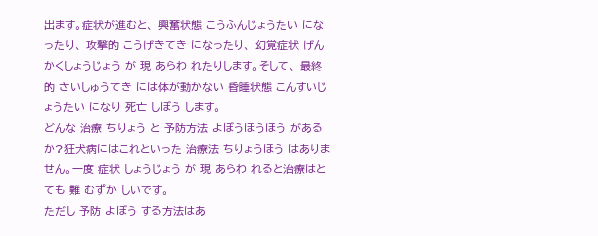出ます。症状が進むと、 興奮状態 こうふんじょうたい になったり、 攻撃的 こうげきてき になったり、 幻覚症状 げんかくしょうじょう が 現 あらわ れたりします。そして、 最終的 さいしゅうてき には体が動かない 昏睡状態 こんすいじょうたい になり 死亡 しぼう します。
どんな 治療 ちりょう と 予防方法 よぼうほうほう があるか?狂犬病にはこれといった 治療法 ちりょうほう はありません。一度 症状 しょうじょう が 現 あらわ れると治療はとても 難 むずか しいです。
ただし 予防 よぼう する方法はあ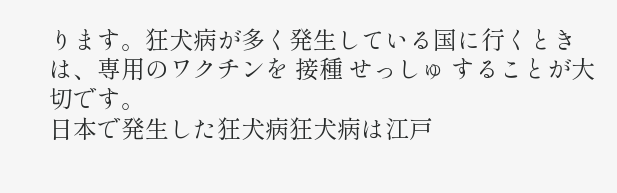ります。狂犬病が多く発生している国に行くときは、専用のワクチンを 接種 せっしゅ することが大切です。
日本で発生した狂犬病狂犬病は江戸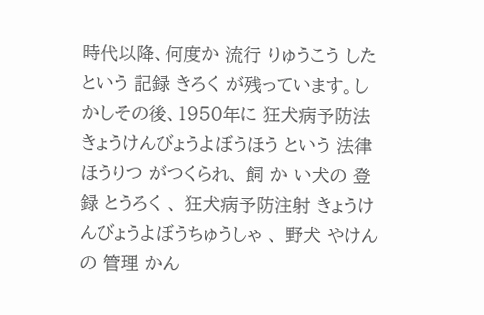時代以降、何度か 流行 りゅうこう したという 記録 きろく が残っています。しかしその後、1950年に 狂犬病予防法 きょうけんびょうよぼうほう という 法律 ほうりつ がつくられ、 飼 か い犬の 登録 とうろく 、 狂犬病予防注射 きょうけんびょうよぼうちゅうしゃ 、 野犬 やけん の 管理 かん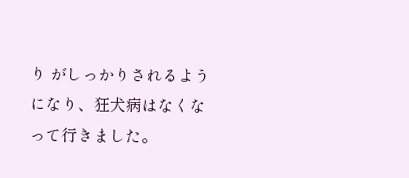り がしっかりされるようになり、狂犬病はなくなって行きました。